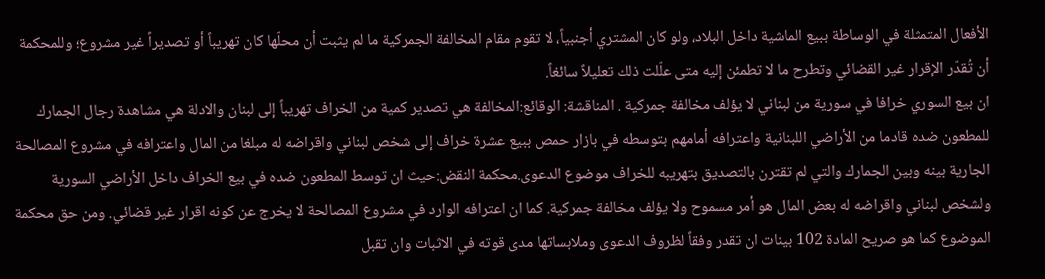الأفعال المتمثلة في الوساطة ببيع الماشية داخل البلاد، ولو كان المشتري أجنبياً، لا تقوم مقام المخالفة الجمركية ما لم يثبت أن محلّها كان تهريباً أو تصديراً غير مشروع؛ وللمحكمة أن تُقدّر الإقرار غير القضائي وتطرح ما لا تطمئن إليه متى علّلت ذلك تعليلاً سائغاً.
ان بيع السوري خرافا في سورية من لبناني لا يؤلف مخالفة جمركية . المناقشة: الوقائع:المخالفة هي تصدير كمية من الخراف تهريباً إلى لبنان والادلة هي مشاهدة رجال الجمارك للمطعون ضده قادما من الأراضي اللبنانية واعترافه أمامهم بتوسطه في بازار حمص ببيع عشرة خراف إلى شخص لبناني واقراضه له مبلغا من المال واعترافه في مشروع المصالحة الجارية بينه وبين الجمارك والتي لم تقترن بالتصديق بتهريبه للخراف موضوع الدعوى.محكمة النقض:حيث ان توسط المطعون ضده في بيع الخراف داخل الأراضي السورية ولشخص لبناني واقراضه له بعض المال هو أمر مسموح ولا يؤلف مخالفة جمركية. كما ان اعترافه الوارد في مشروع المصالحة لا يخرج عن كونه اقرار غير قضائي. ومن حق محكمة الموضوع كما هو صريح المادة 102 بينات ان تقدر وفقاً لظروف الدعوى وملابساتها مدى قوته في الاثبات وان تقبل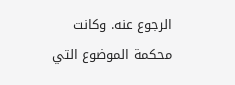الرجوع عنه. وكانت محكمة الموضوع التي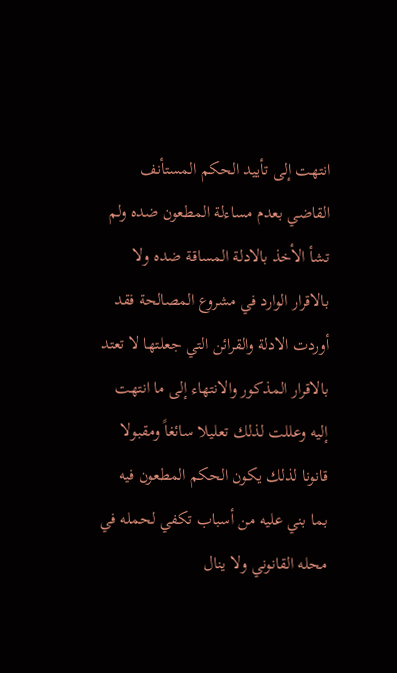انتهت إلى تأييد الحكم المستأنف القاضي بعدم مساءلة المطعون ضده ولم تشأ الأخذ بالادلة المساقة ضده ولا بالاقرار الوارد في مشروع المصالحة فقد أوردت الادلة والقرائن التي جعلتها لا تعتد بالاقرار المذكور والانتهاء إلى ما انتهت إليه وعللت لذلك تعليلا سائغاً ومقبولا قانونا لذلك يكون الحكم المطعون فيه بما بني عليه من أسباب تكفي لحمله في محله القانوني ولا ينال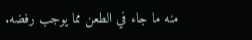منه ما جاء في الطعن مما يوجب رفضه.